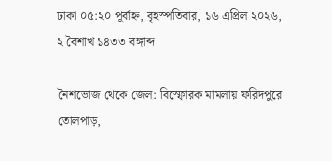ঢাকা ০৫:২০ পূর্বাহ্ন, বৃহস্পতিবার, ১৬ এপ্রিল ২০২৬, ২ বৈশাখ ১৪৩৩ বঙ্গাব্দ

নৈশভোজ থেকে জেল: বিস্ফোরক মামলায় ফরিদপুরে তোলপাড়,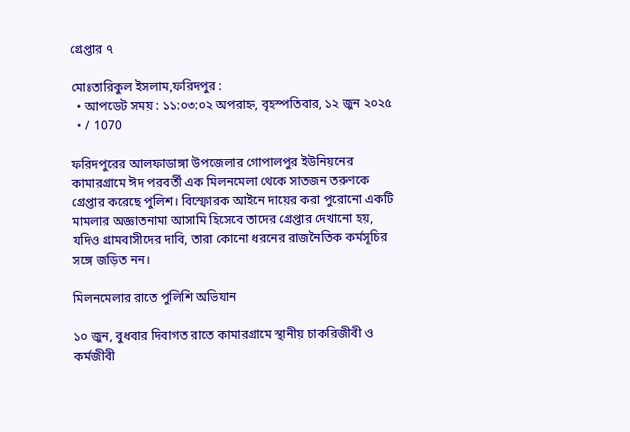গ্রেপ্তার ৭

মোঃতারিকুল ইসলাম,ফরিদপুর :
  • আপডেট সময় : ১১:০৩:০২ অপরাহ্ন, বৃহস্পতিবার, ১২ জুন ২০২৫
  • / 1070

ফরিদপুরের আলফাডাঙ্গা উপজেলার গোপালপুর ইউনিয়নের কামারগ্রামে ঈদ পরবর্তী এক মিলনমেলা থেকে সাতজন তরুণকে গ্রেপ্তার করেছে পুলিশ। বিস্ফোরক আইনে দায়ের করা পুরোনো একটি মামলার অজ্ঞাতনামা আসামি হিসেবে তাদের গ্রেপ্তার দেখানো হয়, যদিও গ্রামবাসীদের দাবি, তারা কোনো ধরনের রাজনৈতিক কর্মসূচির সঙ্গে জড়িত নন।

মিলনমেলার রাতে পুলিশি অভিযান

১০ জুন, বুধবার দিবাগত রাতে কামারগ্রামে স্থানীয় চাকরিজীবী ও কর্মজীবী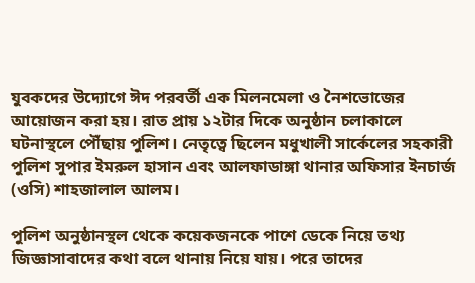যুবকদের উদ্যোগে ঈদ পরবর্তী এক মিলনমেলা ও নৈশভোজের আয়োজন করা হয়। রাত প্রায় ১২টার দিকে অনুষ্ঠান চলাকালে ঘটনাস্থলে পৌঁছায় পুলিশ। নেতৃত্বে ছিলেন মধুখালী সার্কেলের সহকারী পুলিশ সুপার ইমরুল হাসান এবং আলফাডাঙ্গা থানার অফিসার ইনচার্জ (ওসি) শাহজালাল আলম।

পুলিশ অনুষ্ঠানস্থল থেকে কয়েকজনকে পাশে ডেকে নিয়ে তথ্য জিজ্ঞাসাবাদের কথা বলে থানায় নিয়ে যায়। পরে তাদের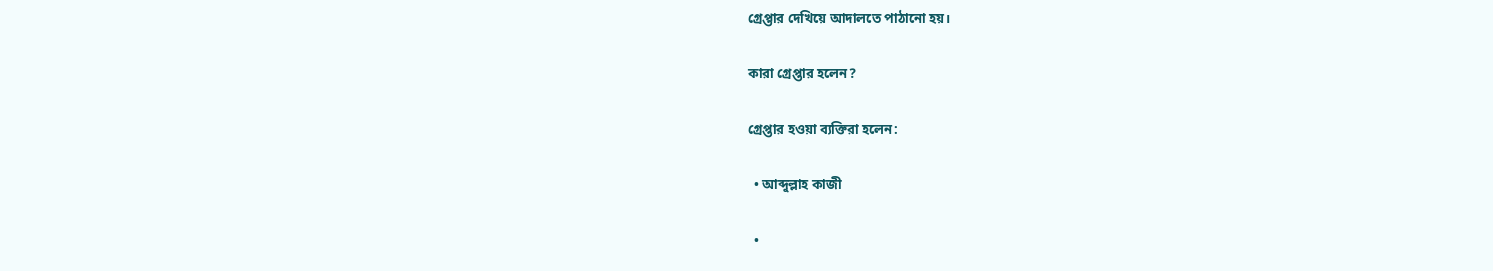গ্রেপ্তার দেখিয়ে আদালতে পাঠানো হয়।

কারা গ্রেপ্তার হলেন?

গ্রেপ্তার হওয়া ব্যক্তিরা হলেন:

  • আব্দুল্লাহ কাজী

  •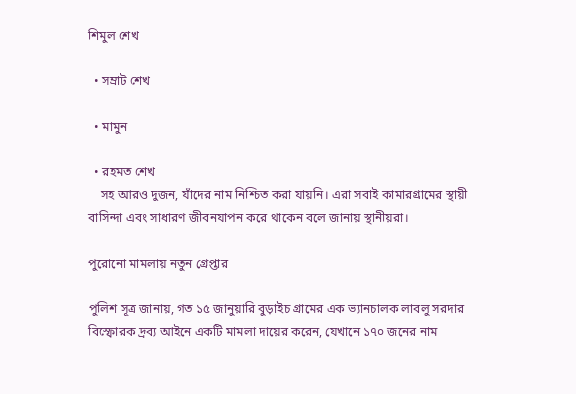শিমুল শেখ

  • সম্রাট শেখ

  • মামুন

  • রহমত শেখ
    সহ আরও দুজন, যাঁদের নাম নিশ্চিত করা যায়নি। এরা সবাই কামারগ্রামের স্থায়ী বাসিন্দা এবং সাধারণ জীবনযাপন করে থাকেন বলে জানায় স্থানীয়রা।

পুরোনো মামলায় নতুন গ্রেপ্তার

পুলিশ সূত্র জানায়, গত ১৫ জানুয়ারি বুড়াইচ গ্রামের এক ভ্যানচালক লাবলু সরদার বিস্ফোরক দ্রব্য আইনে একটি মামলা দায়ের করেন, যেখানে ১৭০ জনের নাম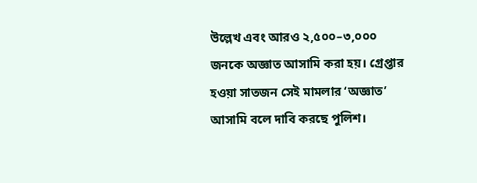উল্লেখ এবং আরও ২,৫০০–৩,০০০ জনকে অজ্ঞাত আসামি করা হয়। গ্রেপ্তার হওয়া সাতজন সেই মামলার ‘অজ্ঞাত’ আসামি বলে দাবি করছে পুলিশ।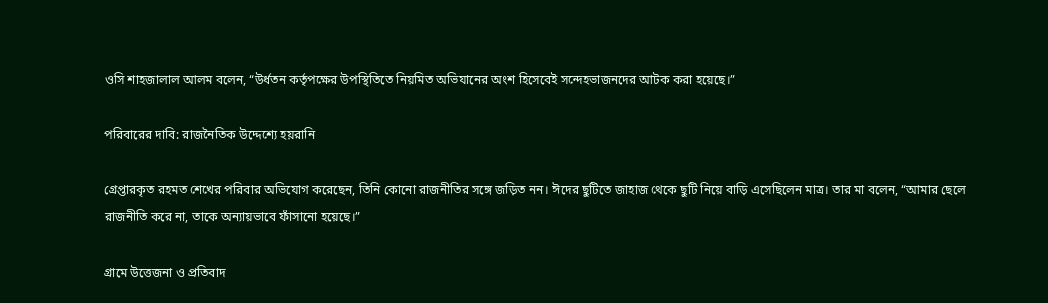ওসি শাহজালাল আলম বলেন, “উর্ধতন কর্তৃপক্ষের উপস্থিতিতে নিয়মিত অভিযানের অংশ হিসেবেই সন্দেহভাজনদের আটক করা হয়েছে।”

পরিবারের দাবি: রাজনৈতিক উদ্দেশ্যে হয়রানি

গ্রেপ্তারকৃত রহমত শেখের পরিবার অভিযোগ করেছেন, তিনি কোনো রাজনীতির সঙ্গে জড়িত নন। ঈদের ছুটিতে জাহাজ থেকে ছুটি নিয়ে বাড়ি এসেছিলেন মাত্র। তার মা বলেন, “আমার ছেলে রাজনীতি করে না, তাকে অন্যায়ভাবে ফাঁসানো হয়েছে।”

গ্রামে উত্তেজনা ও প্রতিবাদ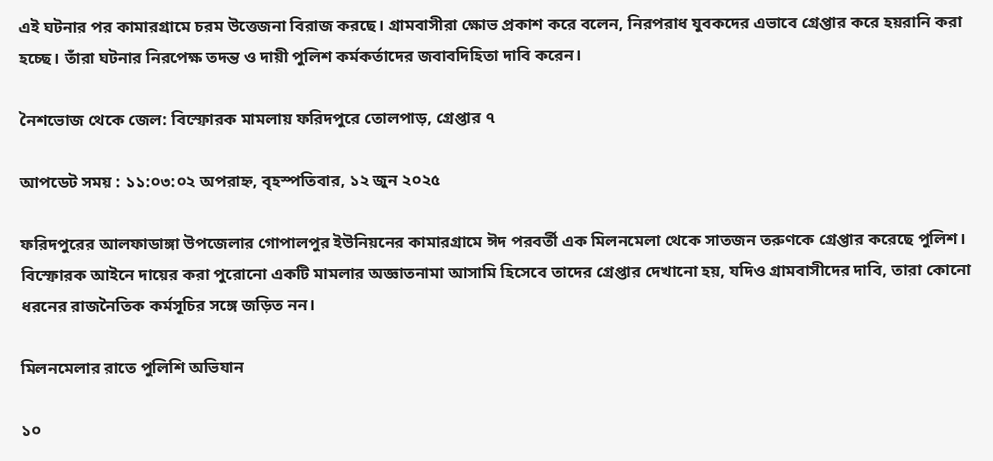এই ঘটনার পর কামারগ্রামে চরম উত্তেজনা বিরাজ করছে। গ্রামবাসীরা ক্ষোভ প্রকাশ করে বলেন, নিরপরাধ যুবকদের এভাবে গ্রেপ্তার করে হয়রানি করা হচ্ছে। তাঁরা ঘটনার নিরপেক্ষ তদন্ত ও দায়ী পুলিশ কর্মকর্তাদের জবাবদিহিতা দাবি করেন।

নৈশভোজ থেকে জেল: বিস্ফোরক মামলায় ফরিদপুরে তোলপাড়, গ্রেপ্তার ৭

আপডেট সময় : ১১:০৩:০২ অপরাহ্ন, বৃহস্পতিবার, ১২ জুন ২০২৫

ফরিদপুরের আলফাডাঙ্গা উপজেলার গোপালপুর ইউনিয়নের কামারগ্রামে ঈদ পরবর্তী এক মিলনমেলা থেকে সাতজন তরুণকে গ্রেপ্তার করেছে পুলিশ। বিস্ফোরক আইনে দায়ের করা পুরোনো একটি মামলার অজ্ঞাতনামা আসামি হিসেবে তাদের গ্রেপ্তার দেখানো হয়, যদিও গ্রামবাসীদের দাবি, তারা কোনো ধরনের রাজনৈতিক কর্মসূচির সঙ্গে জড়িত নন।

মিলনমেলার রাতে পুলিশি অভিযান

১০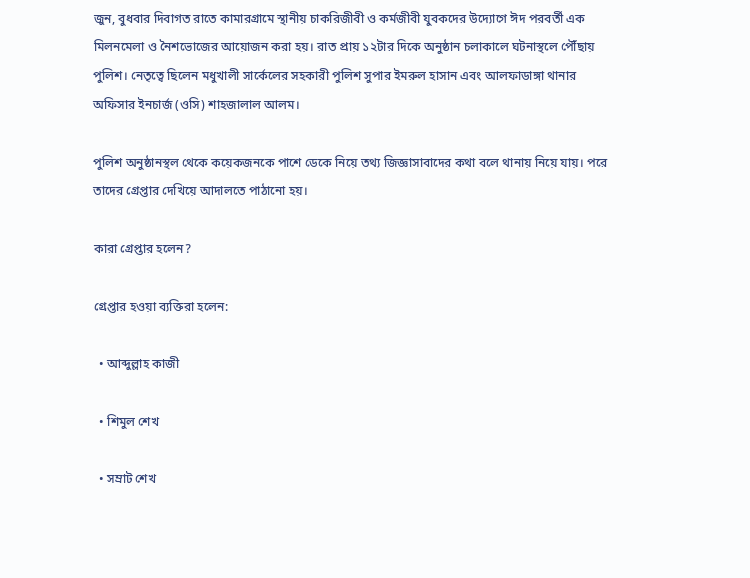জুন, বুধবার দিবাগত রাতে কামারগ্রামে স্থানীয় চাকরিজীবী ও কর্মজীবী যুবকদের উদ্যোগে ঈদ পরবর্তী এক মিলনমেলা ও নৈশভোজের আয়োজন করা হয়। রাত প্রায় ১২টার দিকে অনুষ্ঠান চলাকালে ঘটনাস্থলে পৌঁছায় পুলিশ। নেতৃত্বে ছিলেন মধুখালী সার্কেলের সহকারী পুলিশ সুপার ইমরুল হাসান এবং আলফাডাঙ্গা থানার অফিসার ইনচার্জ (ওসি) শাহজালাল আলম।

পুলিশ অনুষ্ঠানস্থল থেকে কয়েকজনকে পাশে ডেকে নিয়ে তথ্য জিজ্ঞাসাবাদের কথা বলে থানায় নিয়ে যায়। পরে তাদের গ্রেপ্তার দেখিয়ে আদালতে পাঠানো হয়।

কারা গ্রেপ্তার হলেন?

গ্রেপ্তার হওয়া ব্যক্তিরা হলেন:

  • আব্দুল্লাহ কাজী

  • শিমুল শেখ

  • সম্রাট শেখ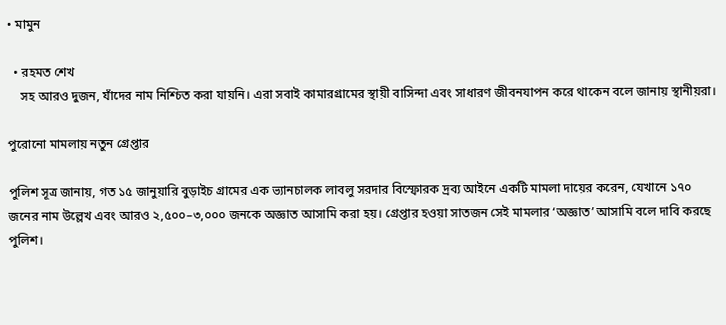• মামুন

  • রহমত শেখ
    সহ আরও দুজন, যাঁদের নাম নিশ্চিত করা যায়নি। এরা সবাই কামারগ্রামের স্থায়ী বাসিন্দা এবং সাধারণ জীবনযাপন করে থাকেন বলে জানায় স্থানীয়রা।

পুরোনো মামলায় নতুন গ্রেপ্তার

পুলিশ সূত্র জানায়, গত ১৫ জানুয়ারি বুড়াইচ গ্রামের এক ভ্যানচালক লাবলু সরদার বিস্ফোরক দ্রব্য আইনে একটি মামলা দায়ের করেন, যেখানে ১৭০ জনের নাম উল্লেখ এবং আরও ২,৫০০–৩,০০০ জনকে অজ্ঞাত আসামি করা হয়। গ্রেপ্তার হওয়া সাতজন সেই মামলার ‘অজ্ঞাত’ আসামি বলে দাবি করছে পুলিশ।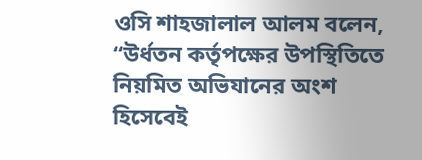ওসি শাহজালাল আলম বলেন, “উর্ধতন কর্তৃপক্ষের উপস্থিতিতে নিয়মিত অভিযানের অংশ হিসেবেই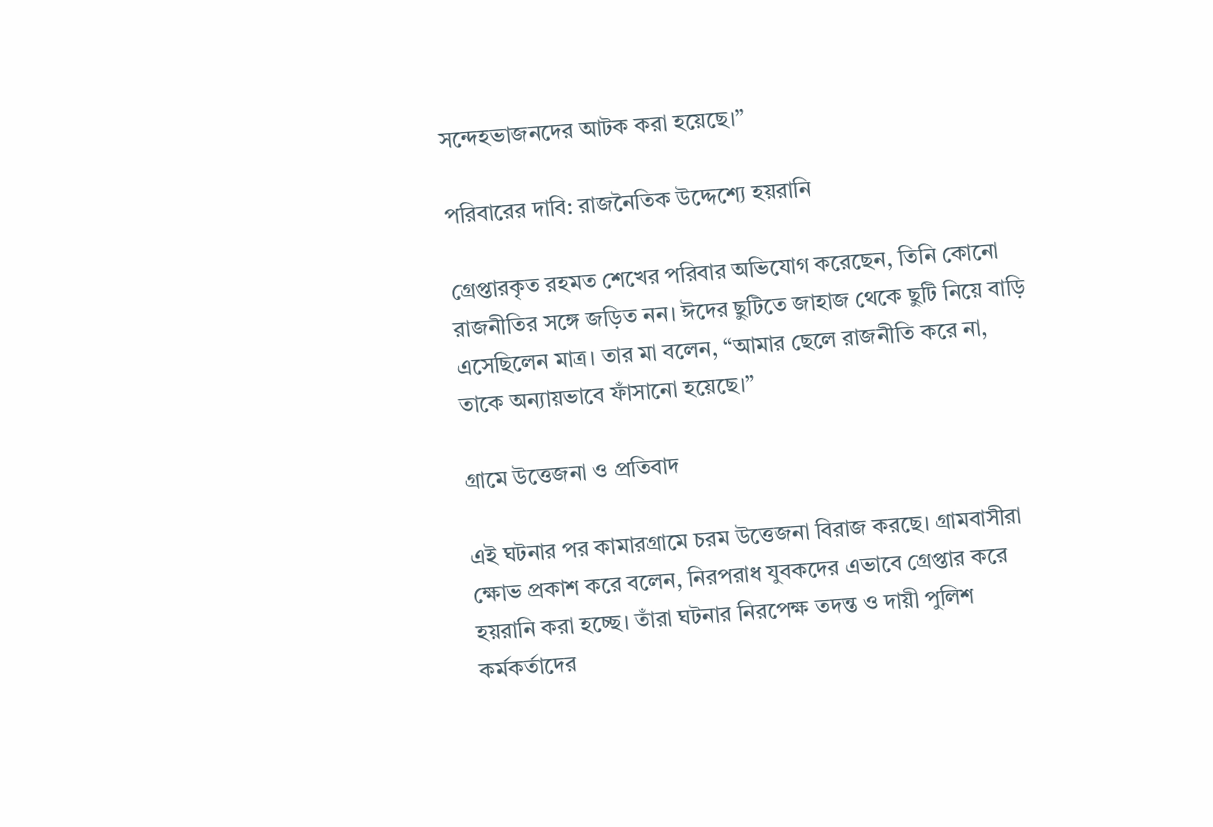সন্দেহভাজনদের আটক করা হয়েছে।”

পরিবারের দাবি: রাজনৈতিক উদ্দেশ্যে হয়রানি

গ্রেপ্তারকৃত রহমত শেখের পরিবার অভিযোগ করেছেন, তিনি কোনো রাজনীতির সঙ্গে জড়িত নন। ঈদের ছুটিতে জাহাজ থেকে ছুটি নিয়ে বাড়ি এসেছিলেন মাত্র। তার মা বলেন, “আমার ছেলে রাজনীতি করে না, তাকে অন্যায়ভাবে ফাঁসানো হয়েছে।”

গ্রামে উত্তেজনা ও প্রতিবাদ

এই ঘটনার পর কামারগ্রামে চরম উত্তেজনা বিরাজ করছে। গ্রামবাসীরা ক্ষোভ প্রকাশ করে বলেন, নিরপরাধ যুবকদের এভাবে গ্রেপ্তার করে হয়রানি করা হচ্ছে। তাঁরা ঘটনার নিরপেক্ষ তদন্ত ও দায়ী পুলিশ কর্মকর্তাদের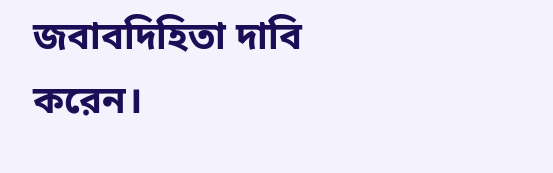জবাবদিহিতা দাবি করেন।